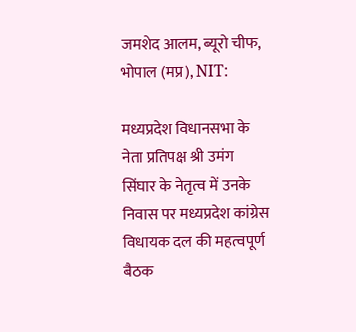जमशेद आलम, ब्यूरो चीफ, भोपाल (मप्र), NIT:

मध्यप्रदेश विधानसभा के नेता प्रतिपक्ष श्री उमंग सिंघार के नेतृत्व में उनके निवास पर मध्यप्रदेश कांग्रेस विधायक दल की महत्वपूर्ण बैठक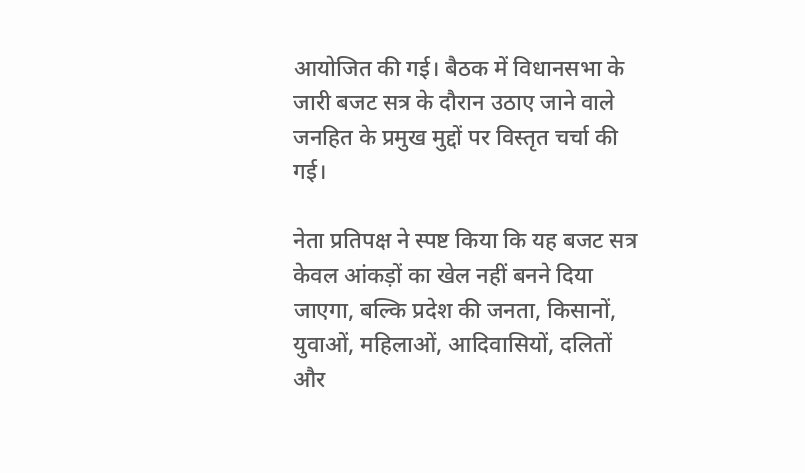आयोजित की गई। बैठक में विधानसभा के जारी बजट सत्र के दौरान उठाए जाने वाले जनहित के प्रमुख मुद्दों पर विस्तृत चर्चा की गई।

नेता प्रतिपक्ष ने स्पष्ट किया कि यह बजट सत्र केवल आंकड़ों का खेल नहीं बनने दिया जाएगा, बल्कि प्रदेश की जनता, किसानों, युवाओं, महिलाओं, आदिवासियों, दलितों और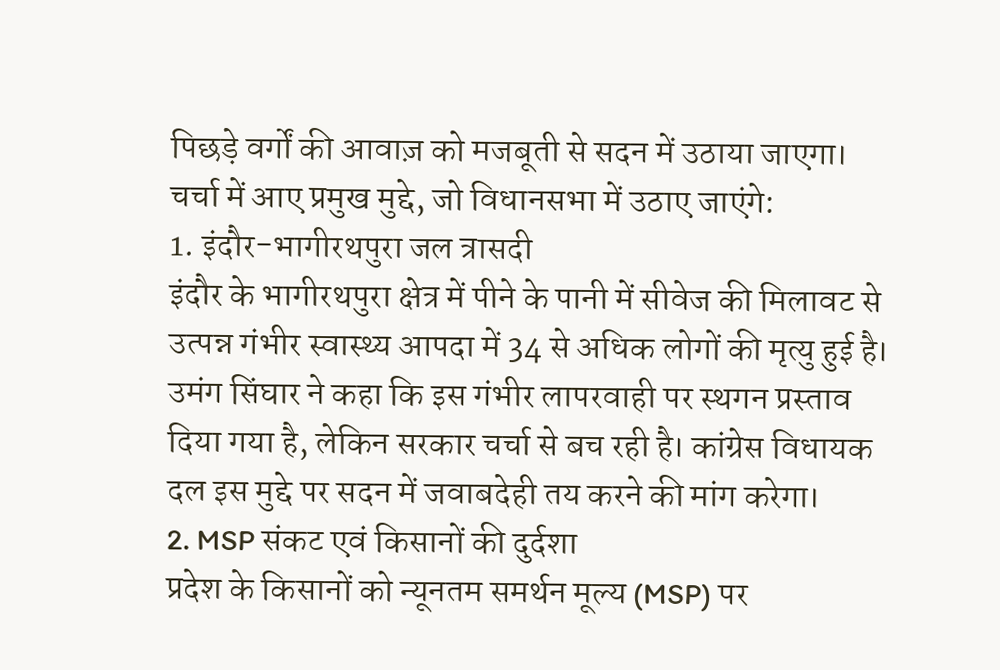पिछड़े वर्गों की आवाज़ को मजबूती से सदन में उठाया जाएगा।
चर्चा में आए प्रमुख मुद्दे, जो विधानसभा में उठाए जाएंगे:
1. इंदौर-भागीरथपुरा जल त्रासदी
इंदौर के भागीरथपुरा क्षेत्र में पीने के पानी में सीवेज की मिलावट से उत्पन्न गंभीर स्वास्थ्य आपदा में 34 से अधिक लोगों की मृत्यु हुई है। उमंग सिंघार ने कहा कि इस गंभीर लापरवाही पर स्थगन प्रस्ताव दिया गया है, लेकिन सरकार चर्चा से बच रही है। कांग्रेस विधायक दल इस मुद्दे पर सदन में जवाबदेही तय करने की मांग करेगा।
2. MSP संकट एवं किसानों की दुर्दशा
प्रदेश के किसानों को न्यूनतम समर्थन मूल्य (MSP) पर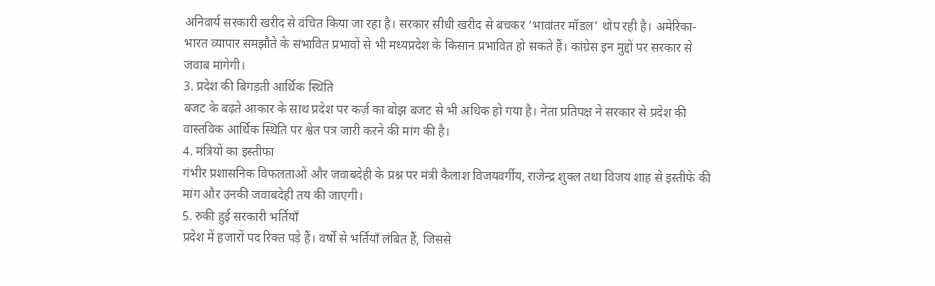अनिवार्य सरकारी खरीद से वंचित किया जा रहा है। सरकार सीधी खरीद से बचकर ‘भावांतर मॉडल’ थोप रही है। अमेरिका-भारत व्यापार समझौते के संभावित प्रभावों से भी मध्यप्रदेश के किसान प्रभावित हो सकते हैं। कांग्रेस इन मुद्दों पर सरकार से जवाब मांगेगी।
3. प्रदेश की बिगड़ती आर्थिक स्थिति
बजट के बढ़ते आकार के साथ प्रदेश पर कर्ज़ का बोझ बजट से भी अधिक हो गया है। नेता प्रतिपक्ष ने सरकार से प्रदेश की वास्तविक आर्थिक स्थिति पर श्वेत पत्र जारी करने की मांग की है।
4. मंत्रियों का इस्तीफा
गंभीर प्रशासनिक विफलताओं और जवाबदेही के प्रश्न पर मंत्री कैलाश विजयवर्गीय, राजेन्द्र शुक्ल तथा विजय शाह से इस्तीफे की मांग और उनकी जवाबदेही तय की जाएगी।
5. रुकी हुई सरकारी भर्तियाँ
प्रदेश में हजारों पद रिक्त पड़े हैं। वर्षों से भर्तियाँ लंबित हैं, जिससे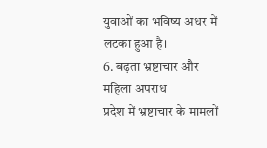युवाओं का भविष्य अधर में लटका हुआ है।
6. बढ़ता भ्रष्टाचार और महिला अपराध
प्रदेश में भ्रष्टाचार के मामलों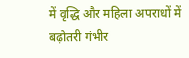में वृद्धि और महिला अपराधों में बढ़ोतरी गंभीर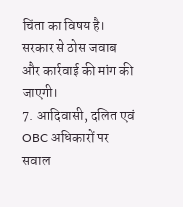चिंता का विषय है। सरकार से ठोस जवाब और कार्रवाई की मांग की जाएगी।
7. आदिवासी, दलित एवं OBC अधिकारों पर सवाल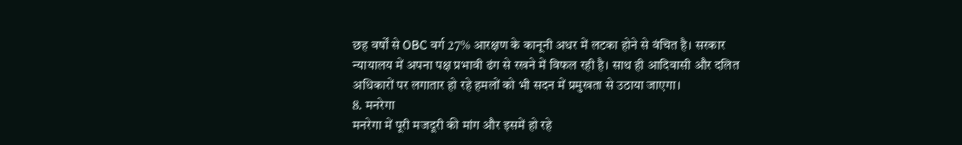छह वर्षों से OBC वर्ग 27% आरक्षण के कानूनी अधर में लटका होने से वंचित है। सरकार न्यायालय में अपना पक्ष प्रभावी ढंग से रखने में विफल रही है। साथ ही आदिवासी और दलित अधिकारों पर लगातार हो रहे हमलों को भी सदन में प्रमुखता से उठाया जाएगा।
8. मनरेगा
मनरेगा में पूरी मजदूरी की मांग और इसमें हो रहे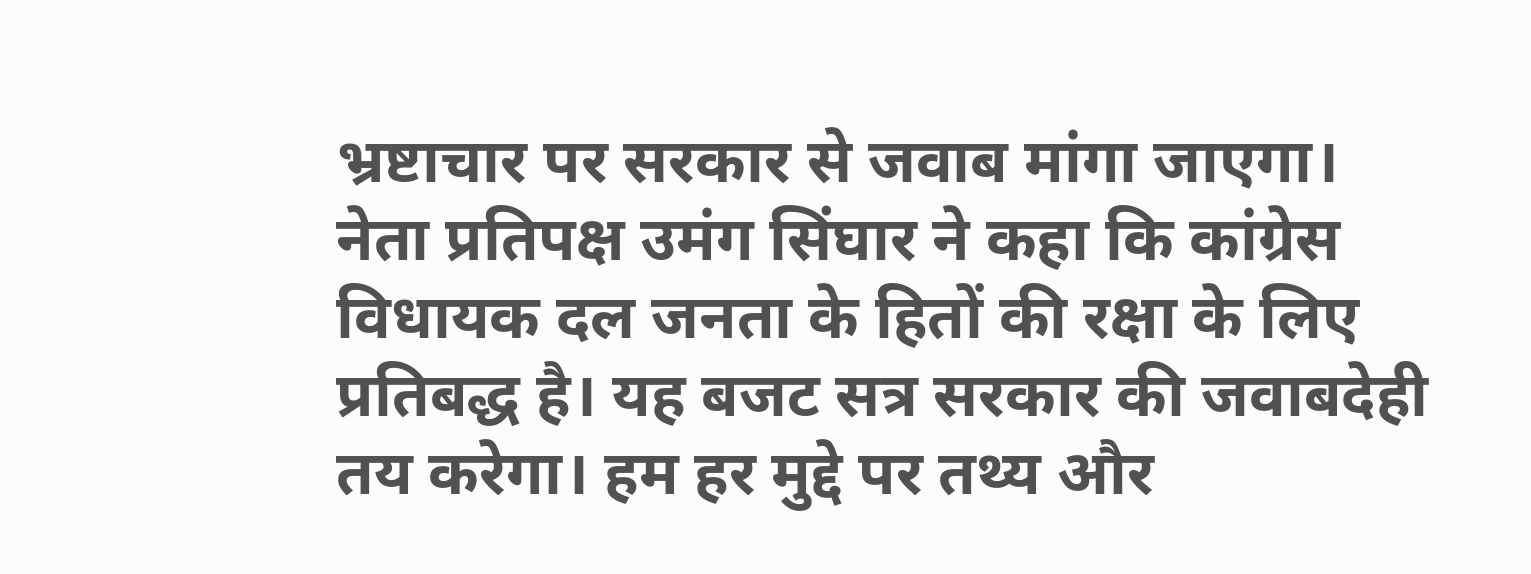भ्रष्टाचार पर सरकार से जवाब मांगा जाएगा।
नेता प्रतिपक्ष उमंग सिंघार ने कहा कि कांग्रेस विधायक दल जनता के हितों की रक्षा के लिए प्रतिबद्ध है। यह बजट सत्र सरकार की जवाबदेही तय करेगा। हम हर मुद्दे पर तथ्य और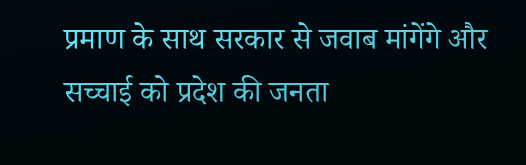प्रमाण के साथ सरकार से जवाब मांगेंगे और सच्चाई को प्रदेश की जनता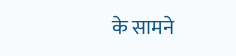के सामने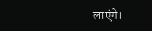लाएंगे।